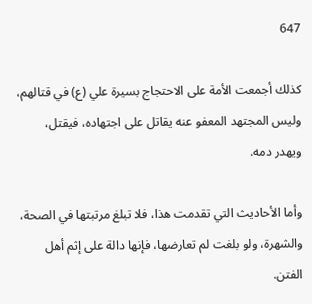647

كذلك أجمعت الأمة على الاحتجاج بسيرة علي (ع) في قتالهم، وليس المجتهد المعفو عنه يقاتل على اجتهاده، فيقتل، ويهدر دمه.

وأما الأحاديث التي تقدمت هذا، فلا تبلغ مرتبتها في الصحة، والشهرة، ولو بلغت لم تعارضها، فإنها دالة على إثم أهل الفتن.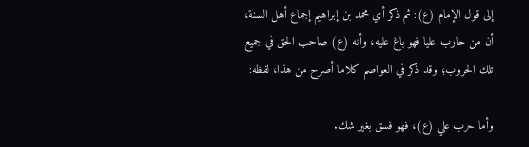إلى قول الإمام (ع): ثم ذكر أي محمد بن إبراهيم إجماع أهل السنة، أن من حارب عليا فهو باغ عليه، وأنه (ع) صاحب الحق في جميع تلك الحروب؛ وقد ذكر في العواصم كلاما أصرح من هذا، لفظه:

وأما حرب علي (ع)، فهو فسق بغير شك.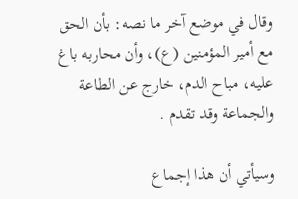وقال في موضع آخر ما نصه: بأن الحق مع أمير المؤمنين (ع)، وأن محاربه باغ عليه، مباح الدم، خارج عن الطاعة والجماعة وقد تقدم .

وسيأتي أن هذا إجماع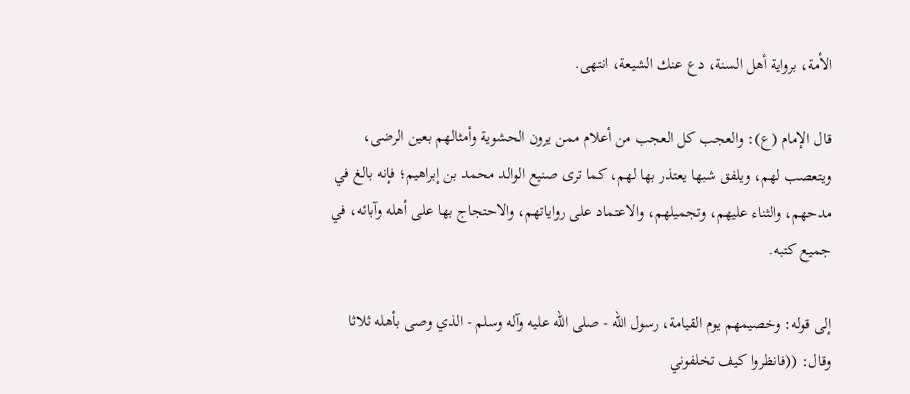الأمة، برواية أهل السنة، دع عنك الشيعة، انتهى.

قال الإمام (ع): والعجب كل العجب من أعلام ممن يرون الحشوية وأمثالهم بعين الرضى، ويتعصب لهم، ويلفق شبها يعتذر بها لهم، كما ترى صنيع الوالد محمد بن إبراهيم؛ فإنه بالغ في مدحهم، والثناء عليهم، وتجميلهم، والاعتماد على رواياتهم، والاحتجاج بها على أهله وآبائه، في جميع كتبه.

إلى قوله: وخصيمهم يوم القيامة، رسول الله - صلى الله عليه وآله وسلم - الذي وصى بأهله ثلاثا وقال: ((فانظروا كيف تخلفوني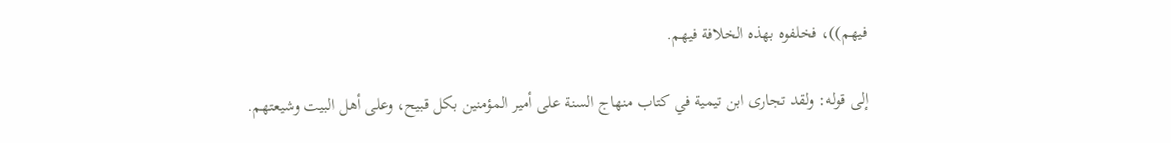فيهم))، فخلفوه بهذه الخلافة فيهم.

إلى قوله: ولقد تجارى ابن تيمية في كتاب منهاج السنة على أمير المؤمنين بكل قبيح، وعلى أهل البيت وشيعتهم.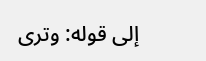إلى قوله: وترى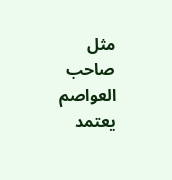مثل صاحب العواصم يعتمد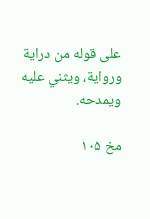على قوله من دراية ورواية، ويثني عليه ويمدحه.

مخ ۱۰۵